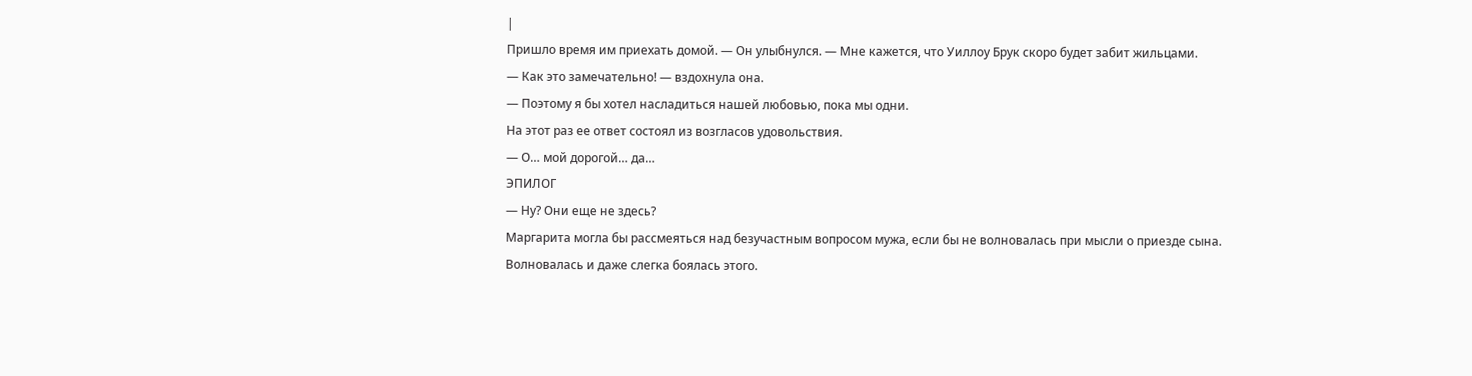|
Пришло время им приехать домой. — Он улыбнулся. — Мне кажется, что Уиллоу Брук скоро будет забит жильцами.
— Как это замечательно! — вздохнула она.
— Поэтому я бы хотел насладиться нашей любовью, пока мы одни.
На этот раз ее ответ состоял из возгласов удовольствия.
— О… мой дорогой… да…
ЭПИЛОГ
— Ну? Они еще не здесь?
Маргарита могла бы рассмеяться над безучастным вопросом мужа, если бы не волновалась при мысли о приезде сына.
Волновалась и даже слегка боялась этого.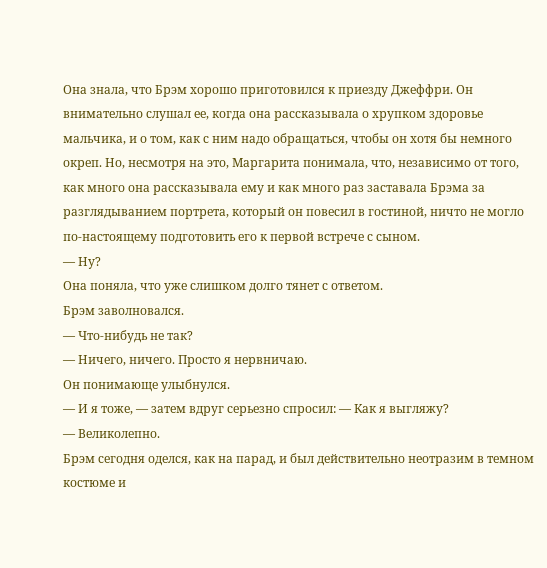Она знала, что Брэм хорошо приготовился к приезду Джеффри. Он внимательно слушал ее, когда она рассказывала о хрупком здоровье мальчика, и о том, как с ним надо обращаться, чтобы он хотя бы немного окреп. Но, несмотря на это, Маргарита понимала, что, независимо от того, как много она рассказывала ему и как много раз заставала Брэма за разглядыванием портрета, который он повесил в гостиной, ничто не могло по-настоящему подготовить его к первой встрече с сыном.
— Ну?
Она поняла, что уже слишком долго тянет с ответом.
Брэм заволновался.
— Что-нибудь не так?
— Ничего, ничего. Просто я нервничаю.
Он понимающе улыбнулся.
— И я тоже, — затем вдруг серьезно спросил: — Как я выгляжу?
— Великолепно.
Брэм сегодня оделся, как на парад, и был действительно неотразим в темном костюме и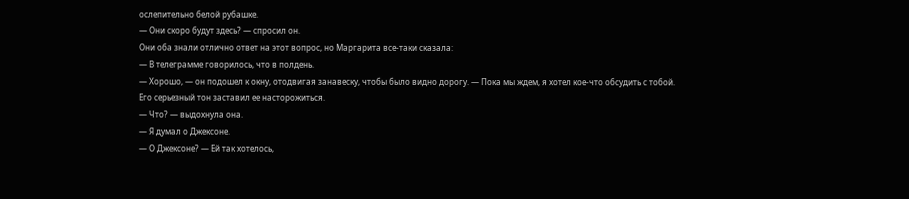ослепительно белой рубашке.
— Они скоро будут здесь? — спросил он.
Они оба знали отлично ответ на этот вопрос, но Маргарита все-таки сказала:
— В телеграмме говорилось, что в полдень.
— Хорошо, — он подошел к окну, отодвигая занавеску, чтобы было видно дорогу. — Пока мы ждем, я хотел кое-что обсудить с тобой.
Его серьезный тон заставил ее насторожиться.
— Что? — выдохнула она.
— Я думал о Джексоне.
— О Джексоне? — Ей так хотелось,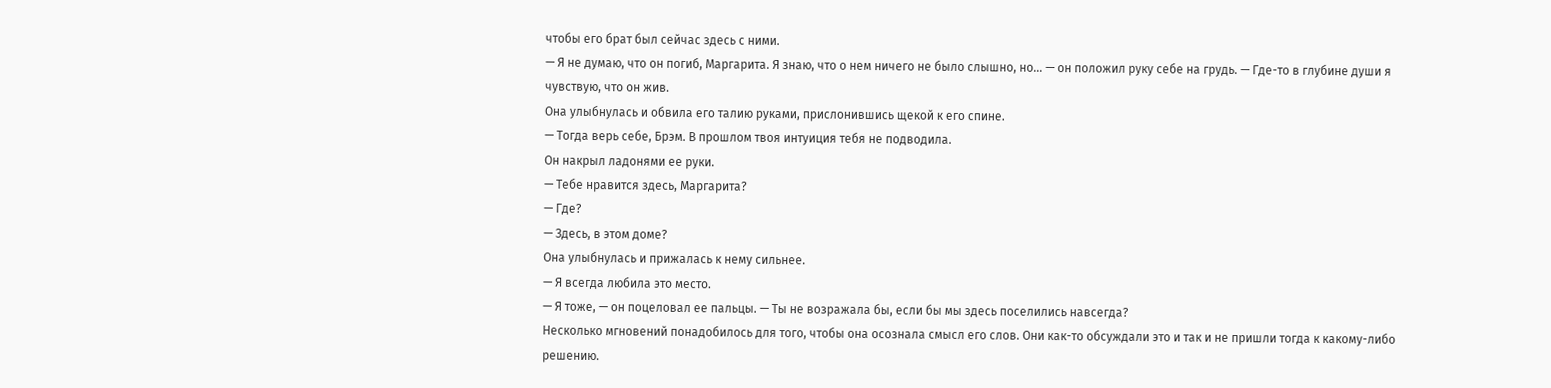чтобы его брат был сейчас здесь с ними.
— Я не думаю, что он погиб, Маргарита. Я знаю, что о нем ничего не было слышно, но… — он положил руку себе на грудь. — Где-то в глубине души я чувствую, что он жив.
Она улыбнулась и обвила его талию руками, прислонившись щекой к его спине.
— Тогда верь себе, Брэм. В прошлом твоя интуиция тебя не подводила.
Он накрыл ладонями ее руки.
— Тебе нравится здесь, Маргарита?
— Где?
— Здесь, в этом доме?
Она улыбнулась и прижалась к нему сильнее.
— Я всегда любила это место.
— Я тоже, — он поцеловал ее пальцы. — Ты не возражала бы, если бы мы здесь поселились навсегда?
Несколько мгновений понадобилось для того, чтобы она осознала смысл его слов. Они как-то обсуждали это и так и не пришли тогда к какому-либо решению.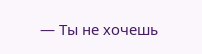— Ты не хочешь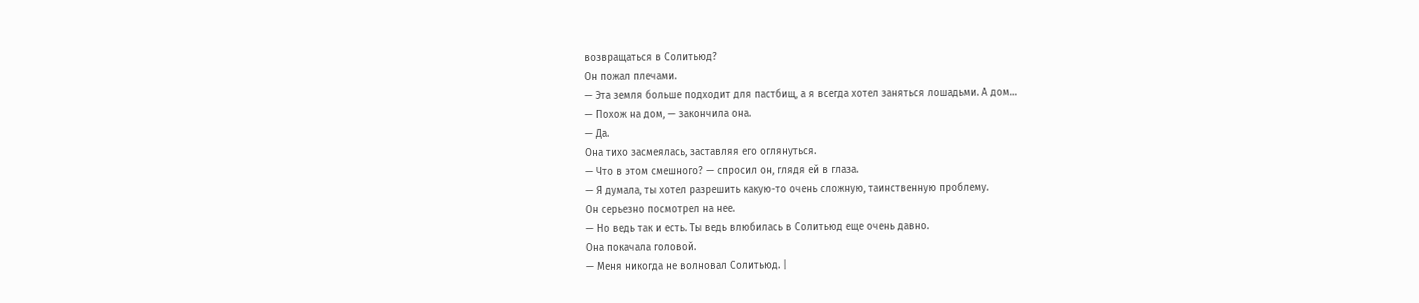возвращаться в Солитьюд?
Он пожал плечами.
— Эта земля больше подходит для пастбищ, а я всегда хотел заняться лошадьми. А дом…
— Похож на дом, — закончила она.
— Да.
Она тихо засмеялась, заставляя его оглянуться.
— Что в этом смешного? — спросил он, глядя ей в глаза.
— Я думала, ты хотел разрешить какую-то очень сложную, таинственную проблему.
Он серьезно посмотрел на нее.
— Но ведь так и есть. Ты ведь влюбилась в Солитьюд еще очень давно.
Она покачала головой.
— Меня никогда не волновал Солитьюд. |